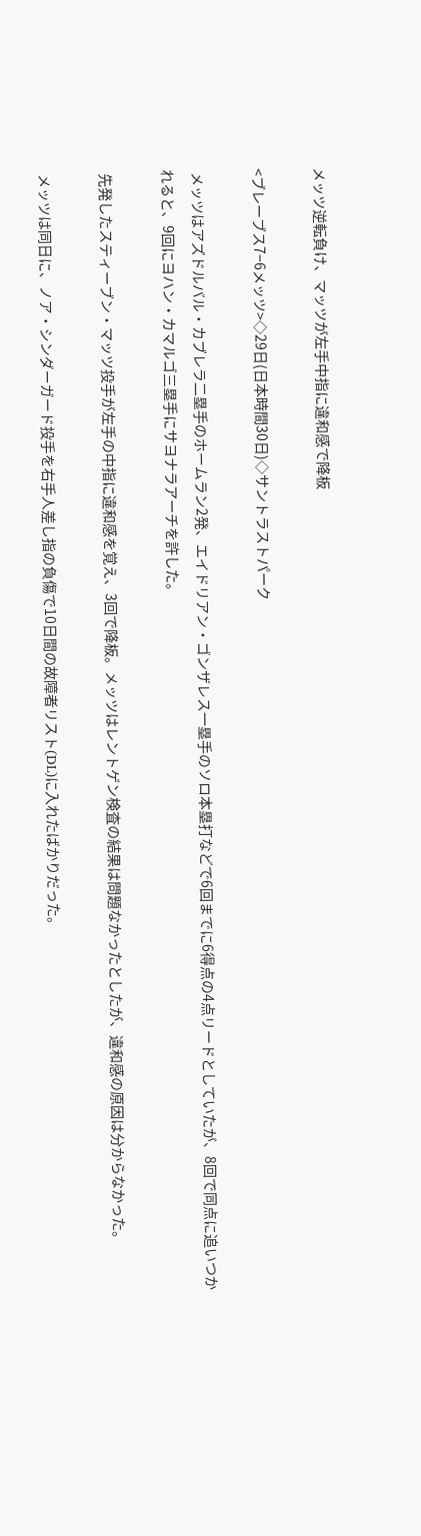メッツ逆転負け、マッツが左手中指に違和感で降板

<ブレーブス7−6メッツ>◇29日(日本時間30日)◇サントラストパーク

 メッツはアズドルバル・カブレラ二塁手のホームラン2発、エイドリアン・ゴンザレス一塁手のソロ本塁打などで6回までに6得点の4点リードとしていたが、8回で同点に追いつかれると、9回にヨハン・カマルゴ三塁手にサヨナラアーチを許した。

 先発したスティーブン・マッツ投手が左手の中指に違和感を覚え、3回で降板。メッツはレントゲン検査の結果は問題なかったとしたが、違和感の原因は分からなかった。

 メッツは同日に、ノア・シンダーガード投手を右手人差し指の負傷で10日間の故障者リスト(DL)に入れたばかりだった。